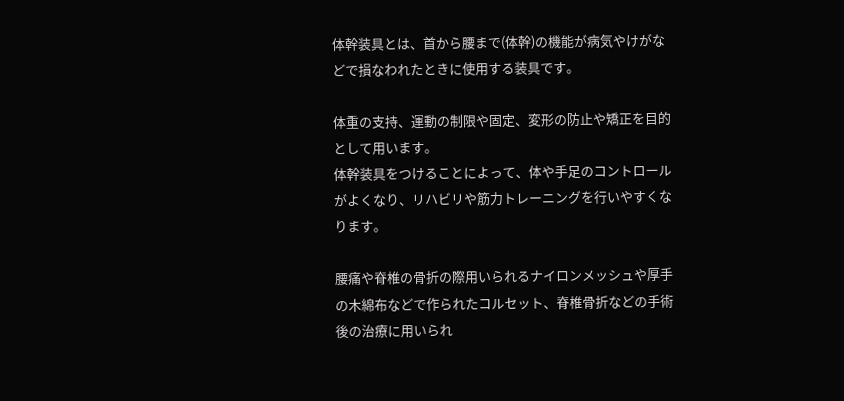体幹装具とは、首から腰まで(体幹)の機能が病気やけがなどで損なわれたときに使用する装具です。

体重の支持、運動の制限や固定、変形の防止や矯正を目的として用います。
体幹装具をつけることによって、体や手足のコントロールがよくなり、リハビリや筋力トレーニングを行いやすくなります。

腰痛や脊椎の骨折の際用いられるナイロンメッシュや厚手の木綿布などで作られたコルセット、脊椎骨折などの手術後の治療に用いられ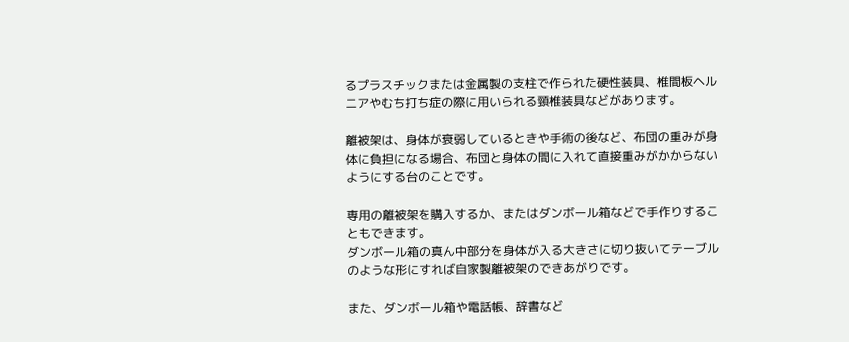るプラスチックまたは金属製の支柱で作られた硬性装具、椎間板ヘルニアやむち打ち症の際に用いられる頸椎装具などがあります。

離被架は、身体が衰弱しているときや手術の後など、布団の重みが身体に負担になる場合、布団と身体の間に入れて直接重みがかからないようにする台のことです。

専用の離被架を購入するか、またはダンボール箱などで手作りすることもできます。
ダンボール箱の真ん中部分を身体が入る大きさに切り抜いてテーブルのような形にすれば自家製離被架のできあがりです。

また、ダンボール箱や電話帳、辞書など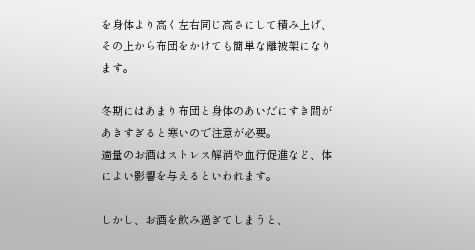を身体より高く左右同じ高さにして積み上げ、その上から布団をかけても簡単な離被架になります。

冬期にはあまり布団と身体のあいだにすき間があきすぎると寒いので注意が必要。
適量のお酒はストレス解消や血行促進など、体によい影響を与えるといわれます。

しかし、お酒を飲み過ぎてしまうと、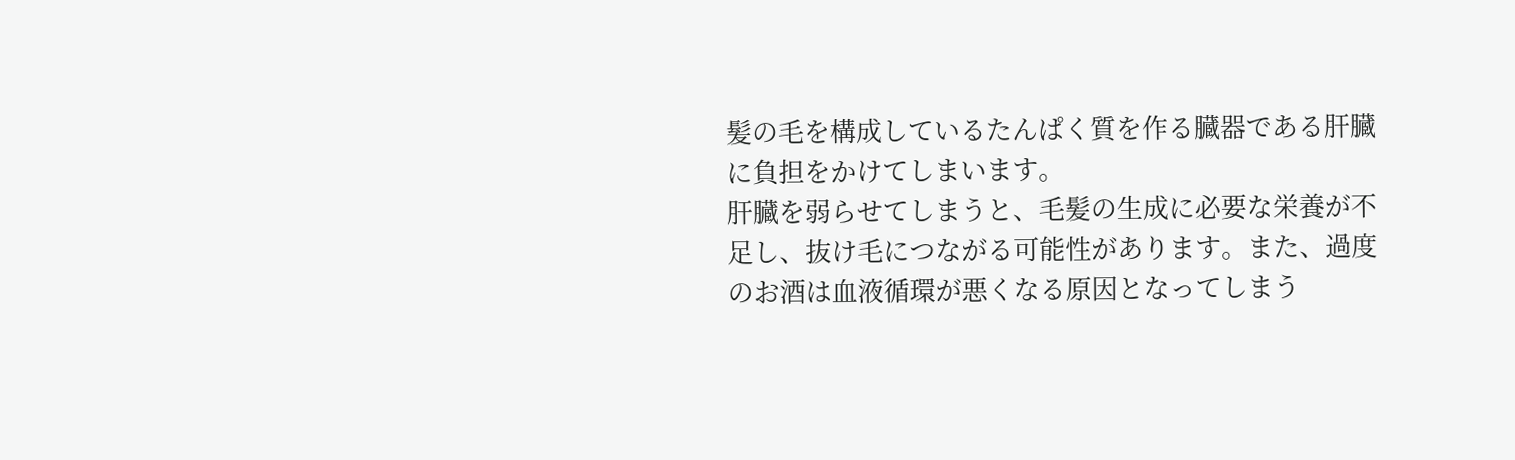髪の毛を構成しているたんぱく質を作る臓器である肝臓に負担をかけてしまいます。
肝臓を弱らせてしまうと、毛髪の生成に必要な栄養が不足し、抜け毛につながる可能性があります。また、過度のお酒は血液循環が悪くなる原因となってしまう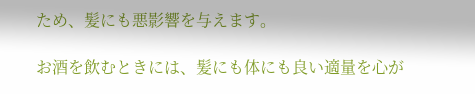ため、髪にも悪影響を与えます。

お酒を飲むときには、髪にも体にも良い適量を心が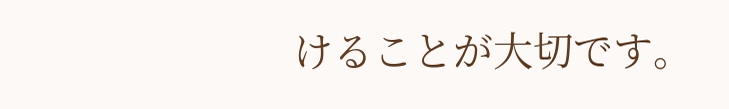けることが大切です。